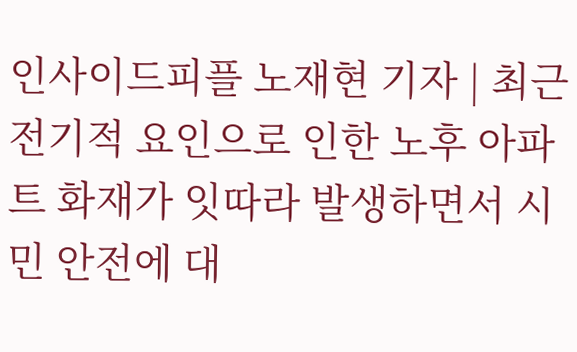인사이드피플 노재현 기자 | 최근 전기적 요인으로 인한 노후 아파트 화재가 잇따라 발생하면서 시민 안전에 대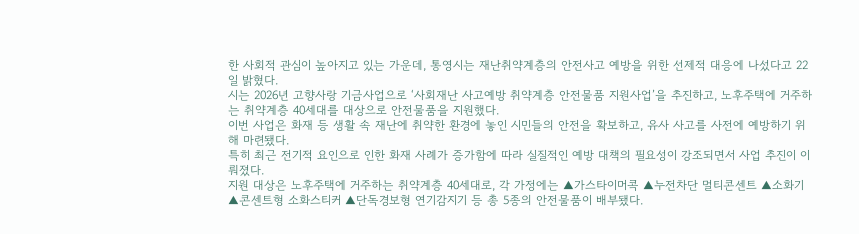한 사회적 관심이 높아지고 있는 가운데, 통영시는 재난취약계층의 안전사고 예방을 위한 선제적 대응에 나섰다고 22일 밝혔다.
시는 2026년 고향사랑 기금사업으로 ‘사회재난 사고예방 취약계층 안전물품 지원사업’을 추진하고, 노후주택에 거주하는 취약계층 40세대를 대상으로 안전물품을 지원했다.
이번 사업은 화재 등 생활 속 재난에 취약한 환경에 놓인 시민들의 안전을 확보하고, 유사 사고를 사전에 예방하기 위해 마련됐다.
특히 최근 전기적 요인으로 인한 화재 사례가 증가함에 따라 실질적인 예방 대책의 필요성이 강조되면서 사업 추진이 이뤄졌다.
지원 대상은 노후주택에 거주하는 취약계층 40세대로, 각 가정에는 ▲가스타이머콕 ▲누전차단 멀티콘센트 ▲소화기 ▲콘센트형 소화스티커 ▲단독경보형 연기감지기 등 총 5종의 안전물품이 배부됐다.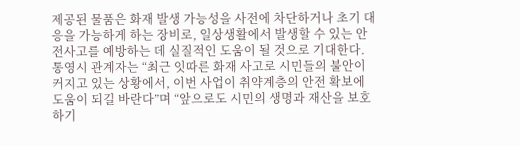제공된 물품은 화재 발생 가능성을 사전에 차단하거나 초기 대응을 가능하게 하는 장비로, 일상생활에서 발생할 수 있는 안전사고를 예방하는 데 실질적인 도움이 될 것으로 기대한다.
통영시 관계자는 “최근 잇따른 화재 사고로 시민들의 불안이 커지고 있는 상황에서, 이번 사업이 취약계층의 안전 확보에 도움이 되길 바란다”며 “앞으로도 시민의 생명과 재산을 보호하기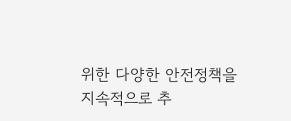위한 다양한 안전정책을 지속적으로 추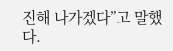진해 나가겠다”고 말했다.